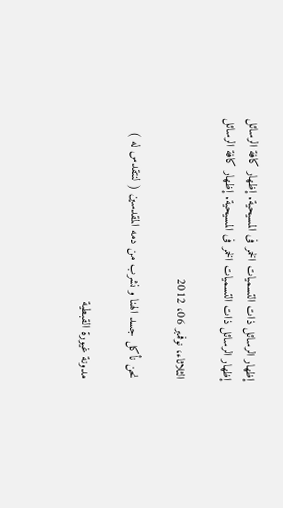إظهار الرسائل ذات التسميات الخمر فى المسيحية. إظهار كافة الرسائل
إظهار الرسائل ذات التسميات الخمر فى المسيحية. إظهار كافة الرسائل

الثلاثاء، نوفمبر 06، 2012

نحن نأكل جسد الهنا و نشرب من دمه المقدسين ( لنتقدس له )

مدونة غيورة القبطية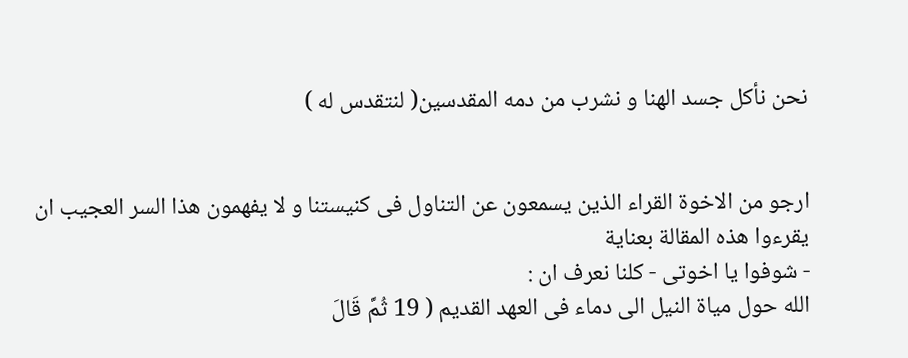نحن نأكل جسد الهنا و نشرب من دمه المقدسين( لنتقدس له )


ارجو من الاخوة القراء الذين يسمعون عن التناول فى كنيستنا و لا يفهمون هذا السر العجيب ان يقرءوا هذه المقالة بعناية
- شوفوا يا اخوتى - كلنا نعرف ان :
الله حول مياة النيل الى دماء فى العهد القديم ( 19 ثُمَّ قَالَ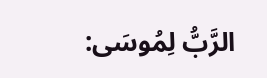الرَّبُّ لِمُوسَى: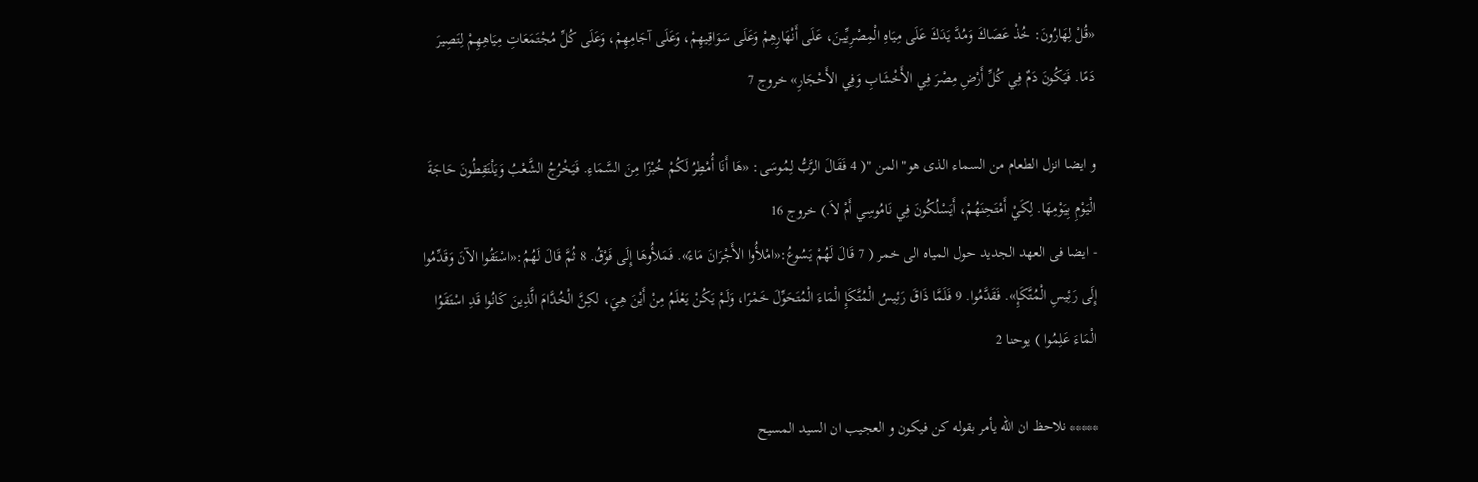«قُلْ لِهَارُونَ: خُذْ عَصَاكَ وَمُدَّ يَدَكَ عَلَى مِيَاهِ الْمِصْرِيِّينَ، عَلَى أَنْهَارِهِمْ وَعَلَى سَوَاقِيهِمْ، وَعَلَى آجَامِهِمْ، وَعَلَى كُلِّ مُجْتَمَعَاتِ مِيَاهِهِمْ لِتَصِيرَ دَمًا. فَيَكُونَ دَمٌ فِي كُلِّ أَرْضِ مِصْرَ فِي الأَخْشَابِ وَفِي الأَحْجَارِ» خروج 7

و ايضا انزل الطعام من السماء الذى هو" المن "( 4 فَقَالَ الرَّبُّ لِمُوسَى: «هَا أَنَا أُمْطِرُ لَكُمْ خُبْزًا مِنَ السَّمَاءِ. فَيَخْرُجُ الشَّعْبُ وَيَلْتَقِطُونَ حَاجَةَ الْيَوْمِ بِيَوْمِهَا. لِكَيْ أَمْتَحِنَهُمْ، أَيَسْلُكُونَ فِي نَامُوسِي أَمْ لاَ.) خروج 16
- ايضا فى العهد الجديد حول المياه الى خمر ( 7 قَالَ لَهُمْ يَسُوعُ:«امْلأُوا الأَجْرَانَ مَاءً». فَمَلأُوهَا إِلَى فَوْقُ. 8 ثُمَّ قَالَ لَهُمُ:«اسْتَقُوا الآنَ وَقَدِّمُوا إِلَى رَئِيسِ الْمُتَّكَإِ». فَقَدَّمُوا. 9 فَلَمَّا ذَاقَ رَئِيسُ الْمُتَّكَإِ الْمَاءَ الْمُتَحَوِّلَ خَمْرًا، وَلَمْ يَكُنْ يَعْلَمُ مِنْ أَيْنَ هِيَ، لكِنَّ الْخُدَّامَ الَّذِينَ كَانُوا قَدِ اسْتَقَوُا الْمَاءَ عَلِمُوا ) يوحنا 2

***** نلاحظ ان الله يأمر بقوله كن فيكون و العجيب ان السيد المسيح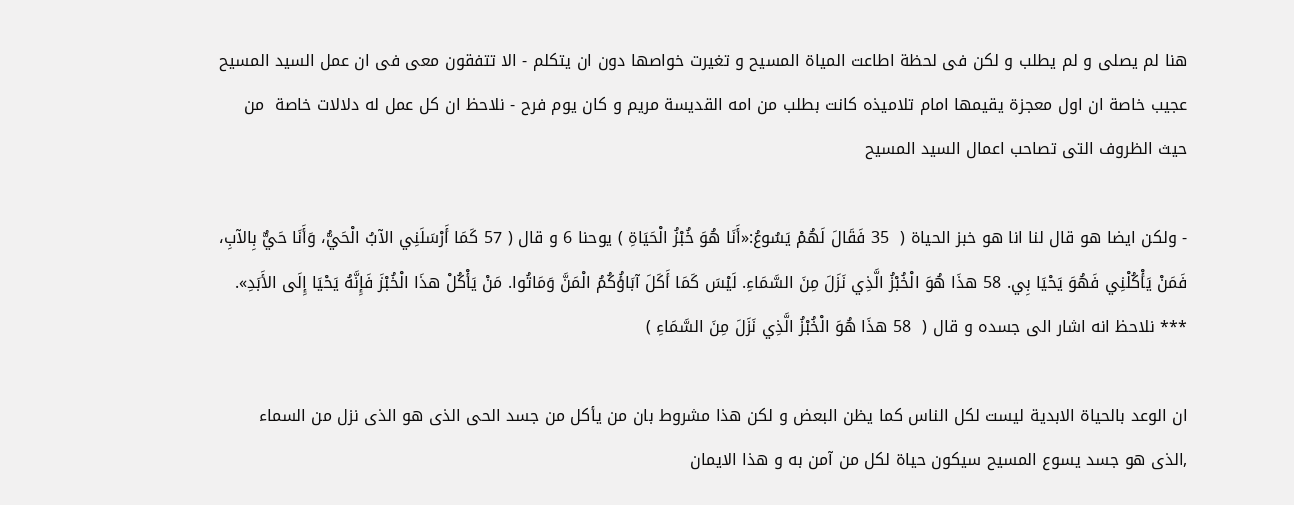هنا لم يصلى و لم يطلب و لكن فى لحظة اطاعت المياة المسيح و تغيرت خواصها دون ان يتكلم - الا تتفقون معى فى ان عمل السيد المسيح عجيب خاصة ان اول معجزة يقيمها امام تلاميذه كانت بطلب من امه القديسة مريم و كان يوم فرح - نلاحظ ان كل عمل له دلالات خاصة  من حيث الظروف التى تصاحب اعمال السيد المسيح

- ولكن ايضا هو قال لنا انا هو خبز الحياة (  35 فَقَالَ لَهُمْ يَسُوعُ:«أَنَا هُوَ خُبْزُ الْحَيَاةِ ) يوحنا 6 و قال ( 57 كَمَا أَرْسَلَنِي الآبُ الْحَيُّ، وَأَنَا حَيٌّ بِالآبِ، فَمَنْ يَأْكُلْنِي فَهُوَ يَحْيَا بِي. 58 هذَا هُوَ الْخُبْزُ الَّذِي نَزَلَ مِنَ السَّمَاءِ. لَيْسَ كَمَا أَكَلَ آبَاؤُكُمُ الْمَنَّ وَمَاتُوا. مَنْ يَأْكُلْ هذَا الْخُبْزَ فَإِنَّهُ يَحْيَا إِلَى الأَبَدِ».
*** نلاحظ انه اشار الى جسده و قال (  58 هذَا هُوَ الْخُبْزُ الَّذِي نَزَلَ مِنَ السَّمَاءِ )

ان الوعد بالحياة الابدية ليست لكل الناس كما يظن البعض و لكن هذا مشروط بان من يأكل من جسد الحى الذى هو الذى نزل من السماء ,الذى هو جسد يسوع المسيح سيكون حياة لكل من آمن به و هذا الايمان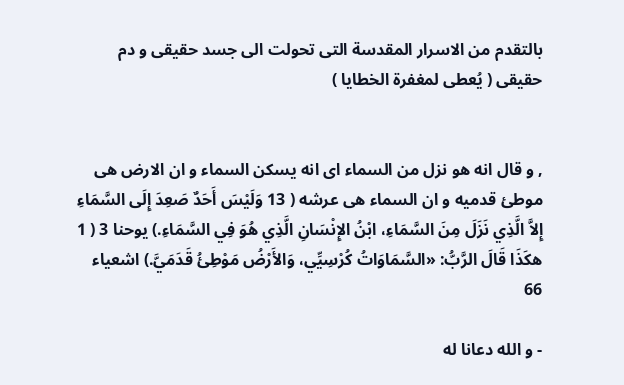بالتقدم من الاسرار المقدسة التى تحولت الى جسد حقيقى و دم حقيقى ( يُعطى لمغفرة الخطايا )


, و قال انه هو نزل من السماء اى انه يسكن السماء و ان الارض هى موطئ قدميه و ان السماء هى عرشه ( 13 وَلَيْسَ أَحَدٌ صَعِدَ إِلَى السَّمَاءِ إِلاَّ الَّذِي نَزَلَ مِنَ السَّمَاءِ، ابْنُ الإِنْسَانِ الَّذِي هُوَ فِي السَّمَاءِ.) يوحنا 3 ( 1 هكَذَا قَالَ الرَّبُّ: «السَّمَاوَاتُ كُرْسِيِّي، وَالأَرْضُ مَوْطِئُ قَدَمَيَّ.) اشعياء 66

- و الله دعانا له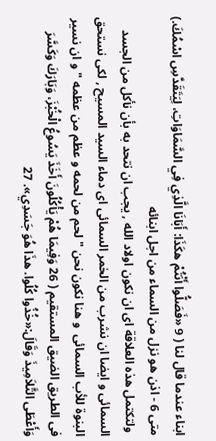ابناء عندما قال لنا ( 9 «فَصَلُّوا أَنْتُمْ هكَذَا: أَبَانَا الَّذِي فِي السَّمَاوَاتِ، لِيَتَقَدَّسِ اسْمُكَ.) متى 6 - اذن هو نزل من السماء من اجل ابنائه
 ولتكتمل هذه العلاقة اى ان نكون اولاد الله , يجب ان نتحد به بأن نأكل من الجسد السمائى و ايضا ان نشرب من الخمر السمائى اى دماء السيد المسيح , لكى نستحق البنوة للأب السمائى  و هنا نكون نحن "لحم من لحمه و عظم من عظمه " و ان نسير فى الطريق الضيق المستقيم ( 26 وَفِيمَا هُمْ يَأْكُلُونَ أَخَذَ يَسُوعُ الْخُبْزَ، وَبَارَكَ وَكَسَّرَ وَأَعْطَى التَّلاَمِيذَ وَقَالَ:«خُذُوا كُلُوا. هذَا هُوَ جَسَدِي». 27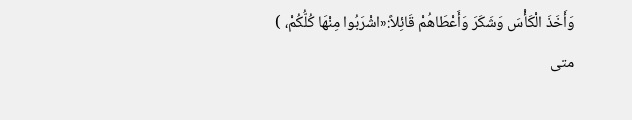وَأَخَذَ الْكَأْسَ وَشَكَرَ وَأَعْطَاهُمْ قَائِلاً:«اشْرَبُوا مِنْهَا كُلُّكُمْ، ) متى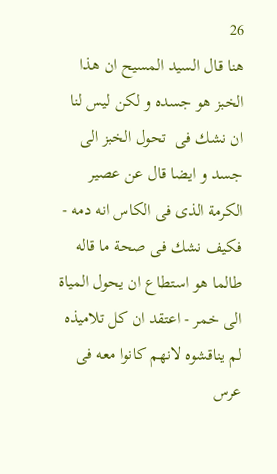26
هنا قال السيد المسيح ان هذا الخبز هو جسده و لكن ليس لنا ان نشك فى  تحول الخبز الى جسد و ايضا قال عن عصير الكرمة الذى فى الكاس انه دمه - فكيف نشك فى صحة ما قاله طالما هو استطاع ان يحول المياة الى خمر - اعتقد ان كل تلاميذه لم يناقشوه لانهم كانوا معه فى عرس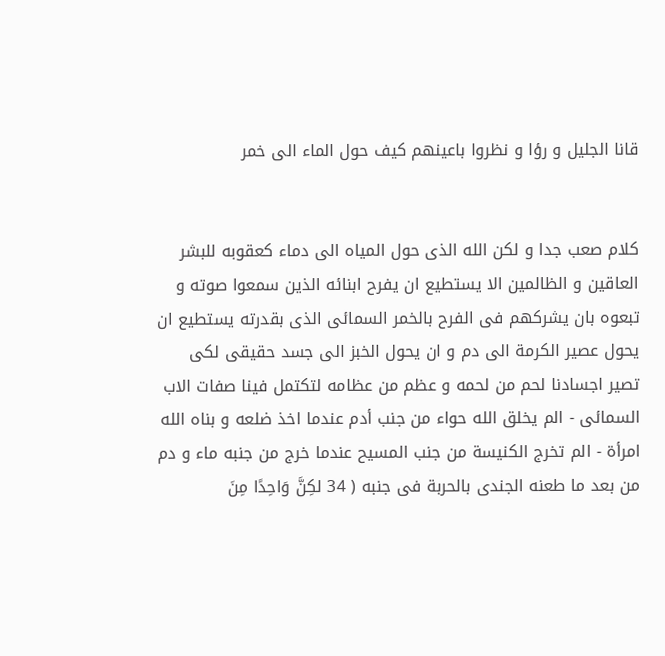قانا الجليل و رؤا و نظروا باعينهم كيف حول الماء الى خمر


كلام صعب جدا و لكن الله الذى حول المياه الى دماء كعقوبه للبشر العاقين و الظالمين الا يستطيع ان يفرح ابنائه الذين سمعوا صوته و تبعوه بان يشركهم فى الفرح بالخمر السمائى الذى بقدرته يستطيع ان يحول عصير الكرمة الى دم و ان يحول الخبز الى جسد حقيقى لكى تصير اجسادنا لحم من لحمه و عظم من عظامه لتكتمل فينا صفات الاب السمائى - الم يخلق الله حواء من جنب أدم عندما اخذ ضلعه و بناه الله امرأة - الم تخرج الكنيسة من جنب المسيح عندما خرج من جنبه ماء و دم من بعد ما طعنه الجندى بالحربة فى جنبه ( 34 لكِنَّ وَاحِدًا مِنَ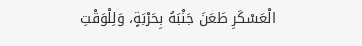الْعَسْكَرِ طَعَنَ جَنْبَهُ بِحَرْبَةٍ، وَلِلْوَقْتِ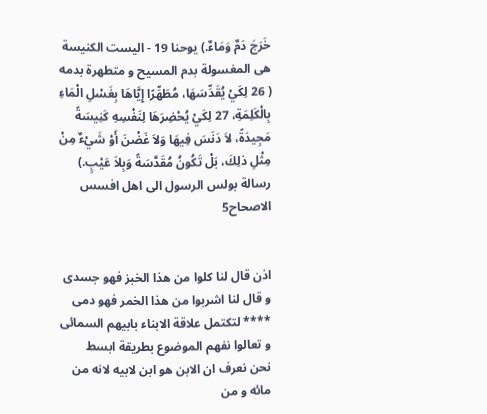خَرَجَ دَمٌ وَمَاءٌ.) يوحنا 19 - اليست الكنيسة هى المغسولة بدم المسيح و متطهرة بدمه ( 26 لِكَيْ يُقَدِّسَهَا، مُطَهِّرًا إِيَّاهَا بِغَسْلِ الْمَاءِ بِالْكَلِمَةِ، 27 لِكَيْ يُحْضِرَهَا لِنَفْسِهِ كَنِيسَةً مَجِيدَةً، لاَ دَنَسَ فِيهَا وَلاَ غَضْنَ أَوْ شَيْءٌ مِنْ مِثْلِ ذلِكَ، بَلْ تَكُونُ مُقَدَّسَةً وَبِلاَ عَيْبٍ.) رسالة بولس الرسول الى اهل افسس الاصحاح5


اذن قال لنا كلوا من هذا الخبز فهو جسدى و قال لنا اشربوا من هذا الخمر فهو دمى
**** لتكتمل علاقة الابناء بابيهم السمائى و تعالوا نفهم الموضوع بطريقة ابسط
نحن نعرف ان الابن هو ابن لابيه لانه من مائه و من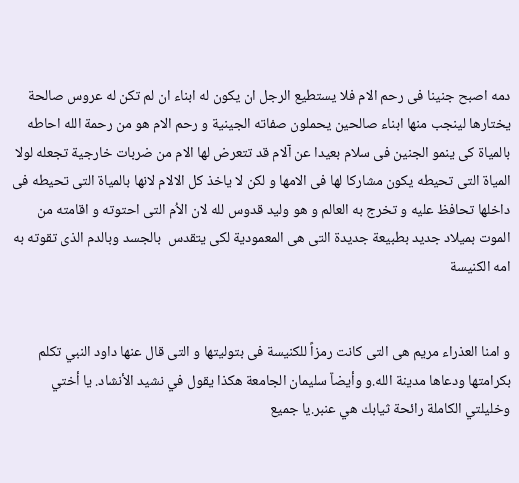دمه اصبح جنينا فى رحم الام فلا يستطيع الرجل ان يكون له ابناء ان لم تكن له عروس صالحة يختارها لينجب منها ابناء صالحين يحملون صفاته الجينية و رحم الام هو من رحمة الله احاطه بالمياة كى ينمو الجنين فى سلام بعيدا عن آلام قد تتعرض لها الام من ضربات خارجية تجعله لولا المياة التى تحيطه يكون مشاركا لها فى الامها و لكن لا ياخذ كل الالام لانها بالمياة التى تحيطه فى داخلها تحافظ عليه و تخرج به العالم و هو وليد قدوس لله لان الاُم التى احتوته و اقامته من الموت بميلاد جديد بطبيعة جديدة التى هى المعمودية لكى يتقدس  بالجسد وبالدم الذى تقوته به امه الكنيسة


و امنا العذراء مريم هى التى كانت رمزاً للكنيسة فى بتوليتها و التى قال عنها داود النبي تكلم بكرامتها ودعاها مدينة الله.و وأيضاٌ سليمان الجامعة هكذا يقول في نشيد الأنشاد. يا أختي وخليلتي الكاملة رائحة ثيابك هي عنبر.يا جميع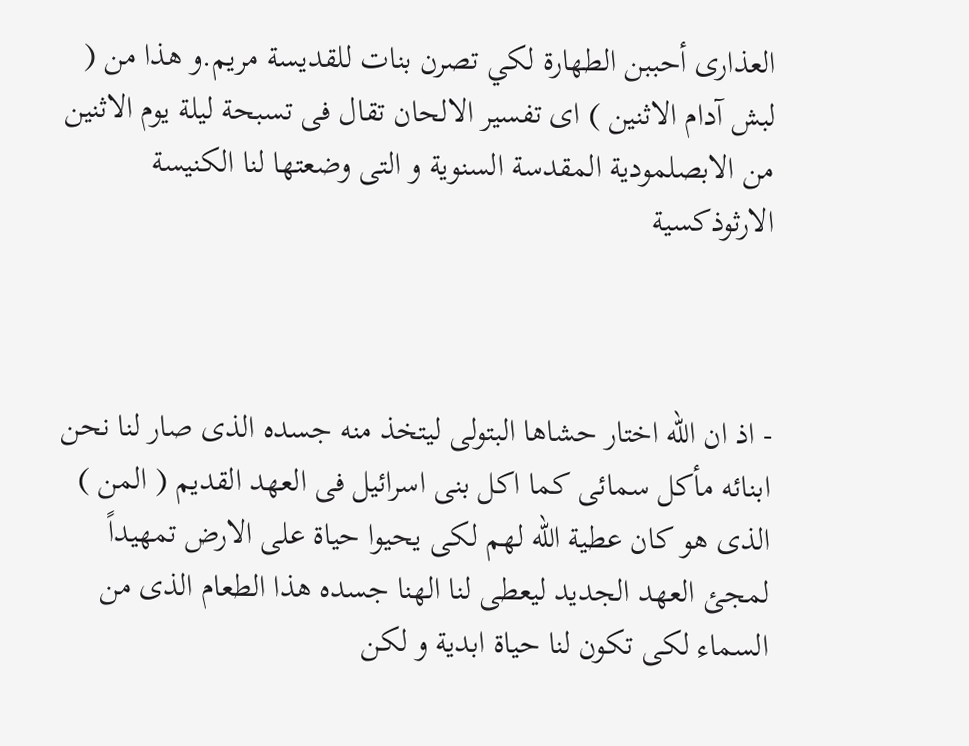العذارى أحببن الطهارة لكي تصرن بنات للقديسة مريم.و هذا من ( لبش آدام الاثنين ) اى تفسير الالحان تقال فى تسبحة ليلة يوم الاثنين من الابصلمودية المقدسة السنوية و التى وضعتها لنا الكنيسة الارثوذكسية



- اذ ان الله اختار حشاها البتولى ليتخذ منه جسده الذى صار لنا نحن ابنائه مأكل سمائى كما اكل بنى اسرائيل فى العهد القديم ( المن ) الذى هو كان عطية الله لهم لكى يحيوا حياة على الارض تمهيداً لمجئ العهد الجديد ليعطى لنا الهنا جسده هذا الطعام الذى من السماء لكى تكون لنا حياة ابدية و لكن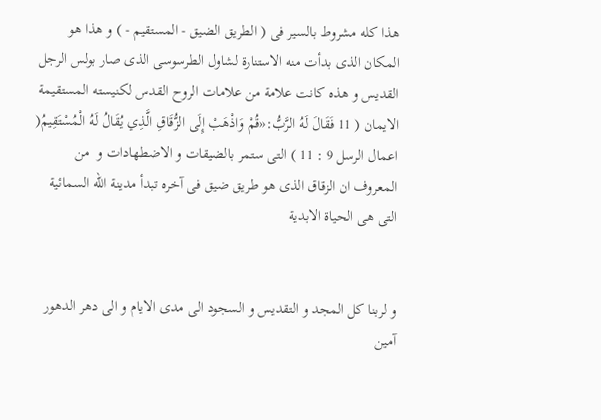هذا كله مشروط بالسير فى ( الطريق الضيق - المستقيم - ) و هذا هو المكان الذى بدأت منه الاستنارة لشاول الطرسوسى الذى صار بولس الرجل القديس و هذه كانت علامة من علامات الروح القدس لكنيسته المستقيمة الايمان ( 11 فَقَالَ لَهُ الرَّبُّ:«قُمْ وَاذْهَبْ إِلَى الزُّقَاقِ الَّذِي يُقَالُ لَهُ الْمُسْتَقِيمُ( اعمال الرسل 9 : 11 ) التى ستمر بالضيقات و الاضطهادات و  من المعروف ان الزقاق الذى هو طريق ضيق فى آخره تبدأ مدينة الله السمائية التى هى الحياة الابدية


و لربنا كل المجد و التقديس و السجود الى مدى الايام و الى دهر الدهور آمين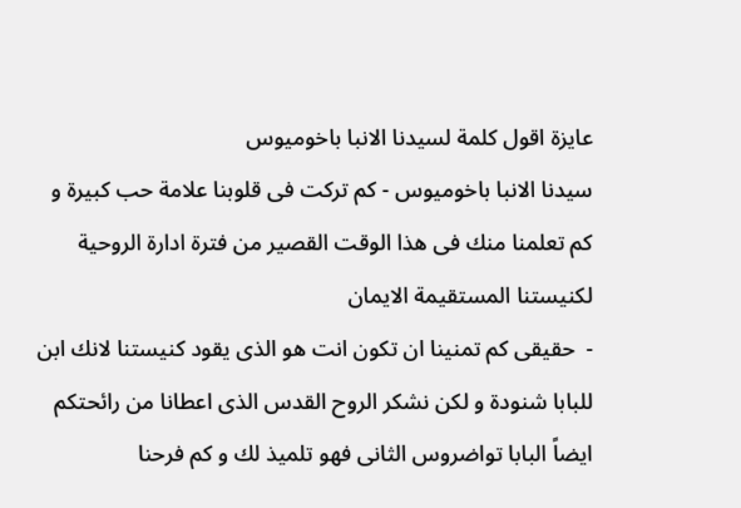عايزة اقول كلمة لسيدنا الانبا باخوميوس
سيدنا الانبا باخوميوس - كم تركت فى قلوبنا علامة حب كبيرة و كم تعلمنا منك فى هذا الوقت القصير من فترة ادارة الروحية لكنيستنا المستقيمة الايمان
-  حقيقى كم تمنينا ان تكون انت هو الذى يقود كنيستنا لانك ابن للبابا شنودة و لكن نشكر الروح القدس الذى اعطانا من رائحتكم ايضاً البابا تواضروس الثانى فهو تلميذ لك و كم فرحنا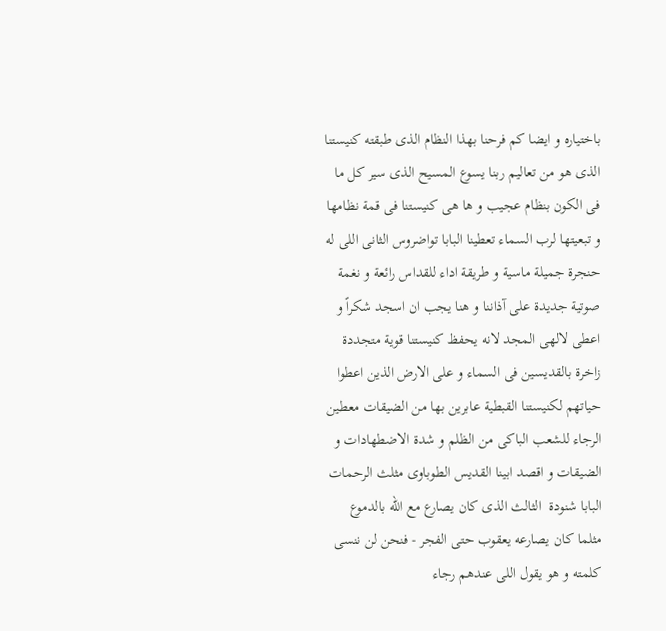باختياره و ايضا كم فرحنا بهذا النظام الذى طبقته كنيستنا الذى هو من تعاليم ربنا يسوع المسيح الذى سير كل ما فى الكون بنظام عجيب و ها هى كنيستنا فى قمة نظامها و تبعيتها لرب السماء تعطينا البابا تواضروس الثانى اللى له حنجرة جميلة ماسية و طريقة اداء للقداس رائعة و نغمة صوتية جديدة على آذاننا و هنا يجب ان اسجد شكراً و اعطى لالهى المجد لانه يحفظ كنيستنا قوية متجددة زاخرة بالقديسين فى السماء و على الارض الذين اعطوا حياتهم لكنيستنا القبطية عابرين بها من الضيقات معطين الرجاء للشعب الباكى من الظلم و شدة الاضطهادات و الضيقات و اقصد ابينا القديس الطوباوى مثلث الرحمات البابا شنودة  الثالث الذى كان يصارع مع الله بالدموع مثلما كان يصارعه يعقوب حتى الفجر - فنحن لن ننسى كلمته و هو يقول اللى عندهم رجاء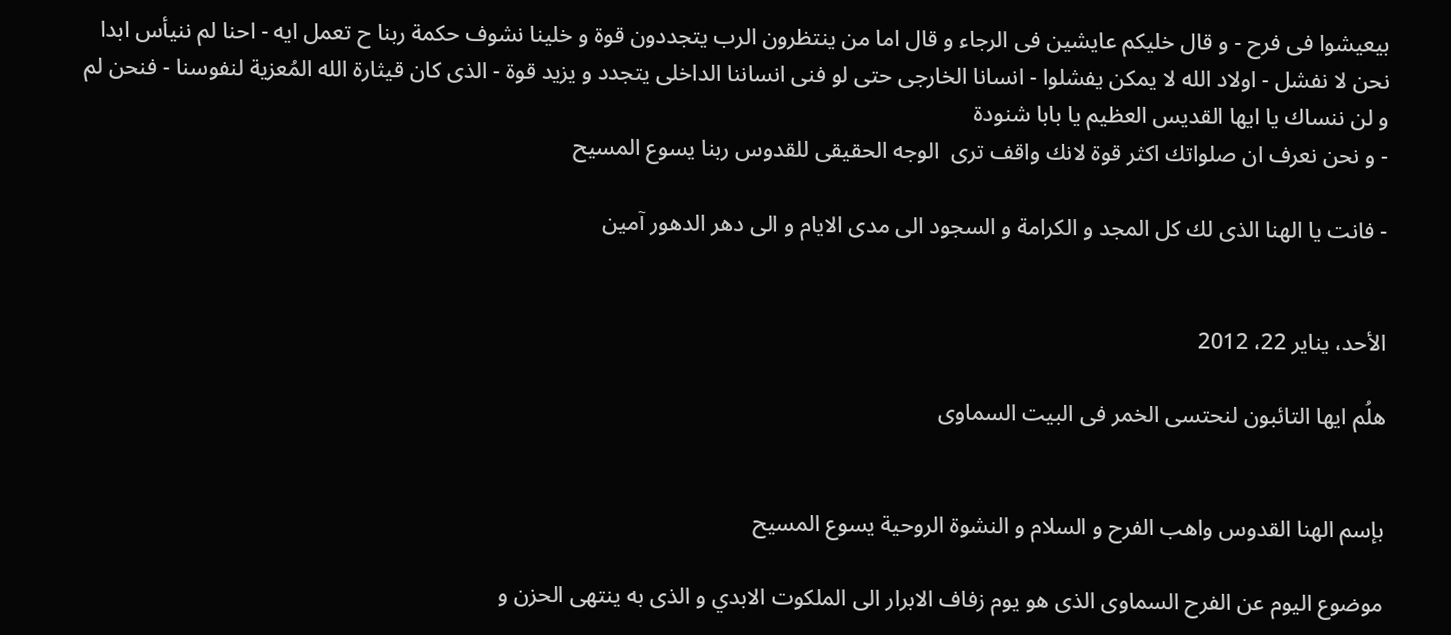بيعيشوا فى فرح - و قال خليكم عايشين فى الرجاء و قال اما من ينتظرون الرب يتجددون قوة و خلينا نشوف حكمة ربنا ح تعمل ايه - احنا لم ننيأس ابدا نحن لا نفشل - اولاد الله لا يمكن يفشلوا - انسانا الخارجى حتى لو فنى انساننا الداخلى يتجدد و يزيد قوة - الذى كان قيثارة الله المُعزية لنفوسنا - فنحن لم و لن ننساك يا ايها القديس العظيم يا بابا شنودة
- و نحن نعرف ان صلواتك اكثر قوة لانك واقف ترى  الوجه الحقيقى للقدوس ربنا يسوع المسيح

- فانت يا الهنا الذى لك كل المجد و الكرامة و السجود الى مدى الايام و الى دهر الدهور آمين


الأحد، يناير 22، 2012

هلُم ايها التائبون لنحتسى الخمر فى البيت السماوى


بإسم الهنا القدوس واهب الفرح و السلام و النشوة الروحية يسوع المسيح

موضوع اليوم عن الفرح السماوى الذى هو يوم زفاف الابرار الى الملكوت الابدي و الذى به ينتهى الحزن و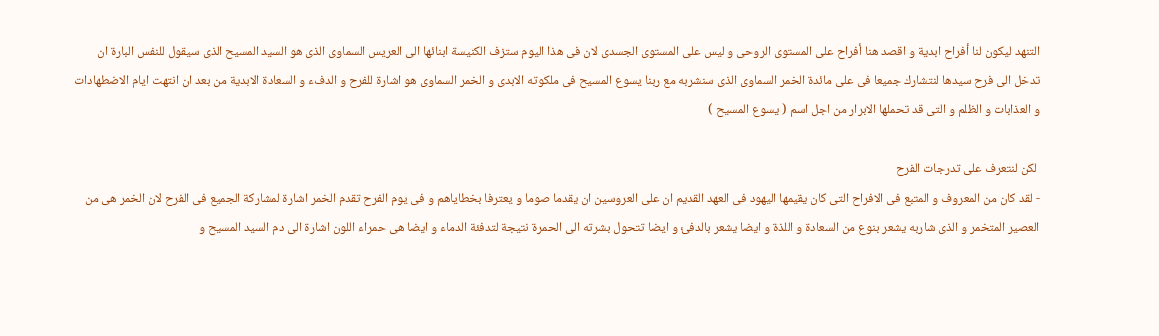التنهد ليكون لنا أفراح ابدية و اقصد هنا أفراح على المستوى الروحى و ليس على المستوى الجسدى لان فى هذا اليوم ستزف الكنيسة ابنائها الى العريس السماوى الذى هو السيد المسيح الذى سيقول للنفس البارة ان تدخل الى فرح سيدها لنتشارك جميعا فى على مائدة الخمر السماوى الذى سنشربه مع ربنا يسوع المسيح فى ملكوته الابدى و الخمر السماوى هو اشارة للفرح و الدفء و السعادة الابدية من بعد ان انتهت ايام الاضطهادات و العذابات و الظلم و التى قد تحملها الابرار من اجل اسم ( يسوع المسيح )

 لكن لنتعرف على تدرجات الفرح
- لقد كان من المعروف و المتبع فى الافراح التى كان يقيمها اليهود فى العهد القديم ان على العروسين ان يقدما صوما و يعترفا بخطاياهم و فى يوم الفرح تقدم الخمر اشارة لمشاركة الجميع فى الفرح لان الخمر هى من العصير المتخمر و الذى شاربه يشعر بنوع من السعادة و اللذة و ايضا يشعر بالدفئ و ايضا تتحول بشرته الى الحمرة نتيجة لتدفئة الدماء و ايضا هى حمراء اللون اشارة الى دم السيد المسيح و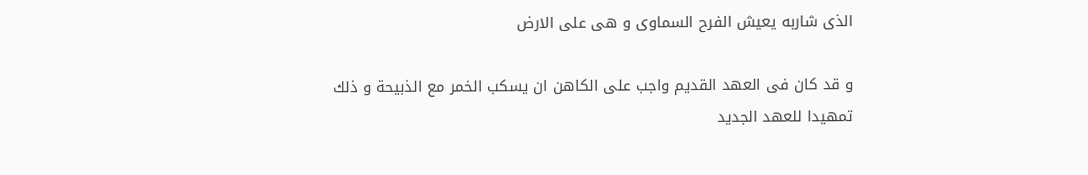الذى شاربه يعيش الفرح السماوى و هى على الارض

و قد كان فى العهد القديم واجب على الكاهن ان يسكب الخمر مع الذبيحة و ذلك تمهيدا للعهد الجديد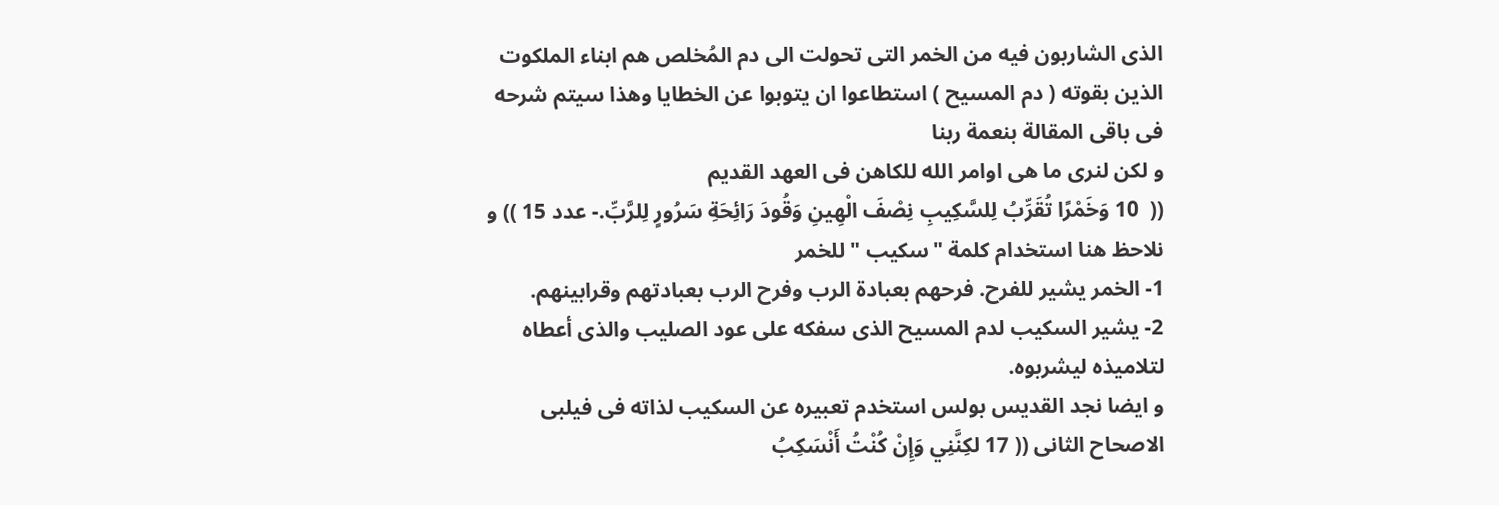الذى الشاربون فيه من الخمر التى تحولت الى دم المُخلص هم ابناء الملكوت الذين بقوته ( دم المسيح ) استطاعوا ان يتوبوا عن الخطايا وهذا سيتم شرحه فى باقى المقالة بنعمة ربنا
و لكن لنرى ما هى اوامر الله للكاهن فى العهد القديم
((  10 وَخَمْرًا تُقَرِّبُ لِلسَّكِيبِ نِصْفَ الْهِينِ وَقُودَ رَائِحَةِ سَرُورٍ لِلرَّبِّ.- عدد 15 )) و نلاحظ هنا استخدام كلمة "سكيب " للخمر
1- الخمر يشير للفرح. فرحهم بعبادة الرب وفرح الرب بعبادتهم وقرابينهم.
2- يشير السكيب لدم المسيح الذى سفكه على عود الصليب والذى أعطاه لتلاميذه ليشربوه.
و ايضا نجد القديس بولس استخدم تعبيره عن السكيب لذاته فى فيلبى الاصحاح الثانى (( 17 لكِنَّنِي وَإِنْ كُنْتُ أَنْسَكِبُ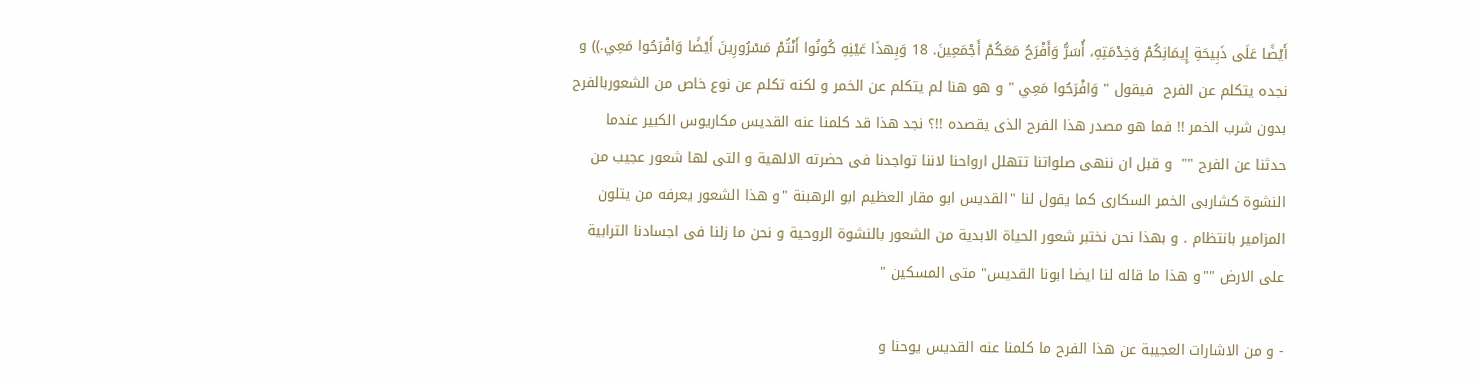أَيْضًا عَلَى ذَبِيحَةِ إِيمَانِكُمْ وَخِدْمَتِهِ، أُسَرُّ وَأَفْرَحُ مَعَكُمْ أَجْمَعِينَ. 18 وَبِهذَا عَيْنِهِ كُونُوا أَنْتُمْ مَسْرُورِينَ أَيْضًا وَافْرَحُوا مَعِي.)) و نجده يتكلم عن الفرح  فيقول " وَافْرَحُوا مَعِي " و هو هنا لم يتكلم عن الخمر و لكنه تكلم عن نوع خاص من الشعوربالفرح بدون شرب الخمر !! فما هو مصدر هذا الفرح الذى يقصده !!؟ نجد هذا قد كلمنا عنه القديس مكاريوس الكبير عندما حدثنا عن الفرح ""  و قبل ان ننهى صلواتنا تتهلل ارواحنا لاننا تواجدنا فى حضرته الالهية و التى لها شعور عجيب من النشوة كشاربى الخمر السكارى كما يقول لنا "القديس ابو مقار العظيم ابو الرهبنة "و هذا الشعور يعرفه من يتلون المزامير بانتظام . و بهذا نحن نختبر شعور الحياة الابدية من الشعور بالنشوة الروحية و نحن ما زلنا فى اجسادنا الترابية على الارض ""و هذا ما قاله لنا ايضا ابونا القديس" متى المسكين "

- و من الاشارات العجيبة عن هذا الفرح ما كلمنا عنه القديس يوحنا و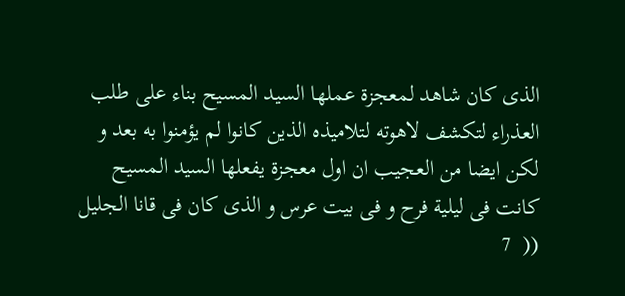الذى كان شاهد لمعجزة عملها السيد المسيح بناء على طلب العذراء لتكشف لاهوته لتلاميذه الذين كانوا لم يؤمنوا به بعد و لكن ايضا من العجيب ان اول معجزة يفعلها السيد المسيح كانت فى ليلية فرح و فى بيت عرس و الذى كان فى قانا الجليل ((  7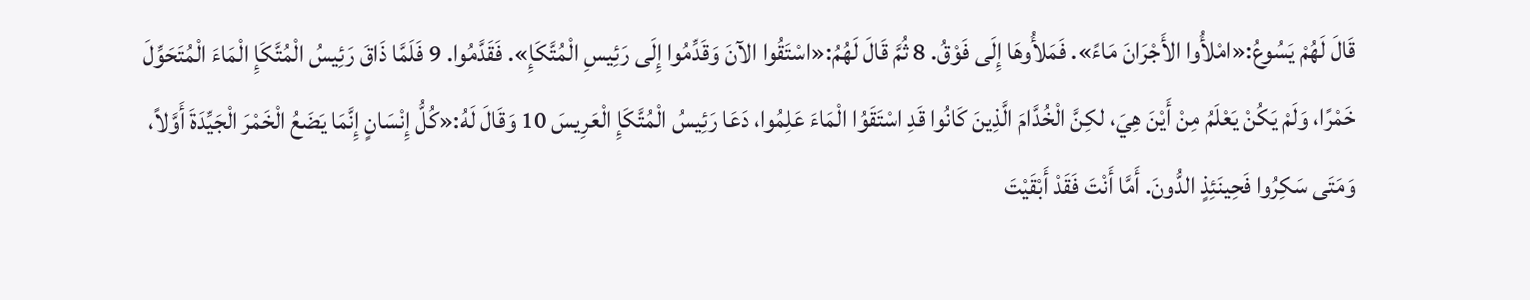قَالَ لَهُمْ يَسُوعُ:«امْلأُوا الأَجْرَانَ مَاءً». فَمَلأُوهَا إِلَى فَوْقُ. 8 ثُمَّ قَالَ لَهُمُ:«اسْتَقُوا الآنَ وَقَدِّمُوا إِلَى رَئِيسِ الْمُتَّكَإِ». فَقَدَّمُوا. 9 فَلَمَّا ذَاقَ رَئِيسُ الْمُتَّكَإِ الْمَاءَ الْمُتَحَوِّلَ خَمْرًا، وَلَمْ يَكُنْ يَعْلَمُ مِنْ أَيْنَ هِيَ، لكِنَّ الْخُدَّامَ الَّذِينَ كَانُوا قَدِ اسْتَقَوُا الْمَاءَ عَلِمُوا، دَعَا رَئِيسُ الْمُتَّكَإِ الْعَرِيسَ 10 وَقَالَ لَهُ:«كُلُّ إِنْسَانٍ إِنَّمَا يَضَعُ الْخَمْرَ الْجَيِّدَةَ أَوَّلاً، وَمَتَى سَكِرُوا فَحِينَئِذٍ الدُّونَ. أَمَّا أَنْتَ فَقَدْ أَبْقَيْتَ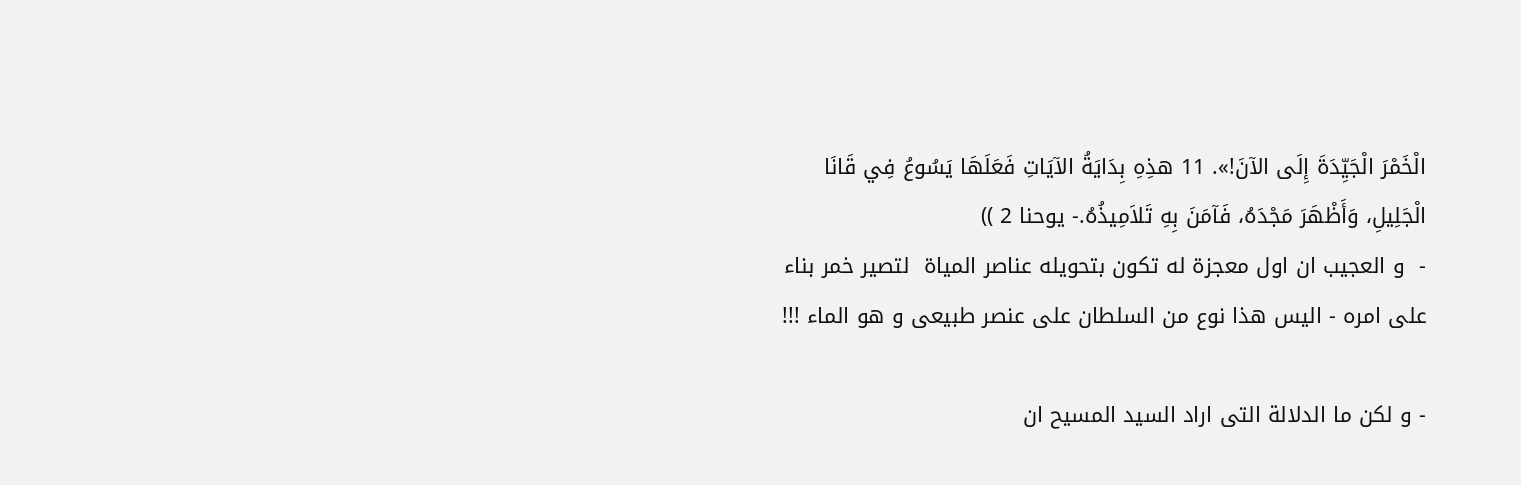الْخَمْرَ الْجَيِّدَةَ إِلَى الآنَ!». 11 هذِهِ بِدَايَةُ الآيَاتِ فَعَلَهَا يَسُوعُ فِي قَانَا الْجَلِيلِ، وَأَظْهَرَ مَجْدَهُ، فَآمَنَ بِهِ تَلاَمِيذُهُ.- يوحنا 2 ))
-  و العجيب ان اول معجزة له تكون بتحويله عناصر المياة  لتصير خمر بناء على امره - اليس هذا نوع من السلطان على عنصر طبيعى و هو الماء !!!

- و لكن ما الدلالة التى اراد السيد المسيح ان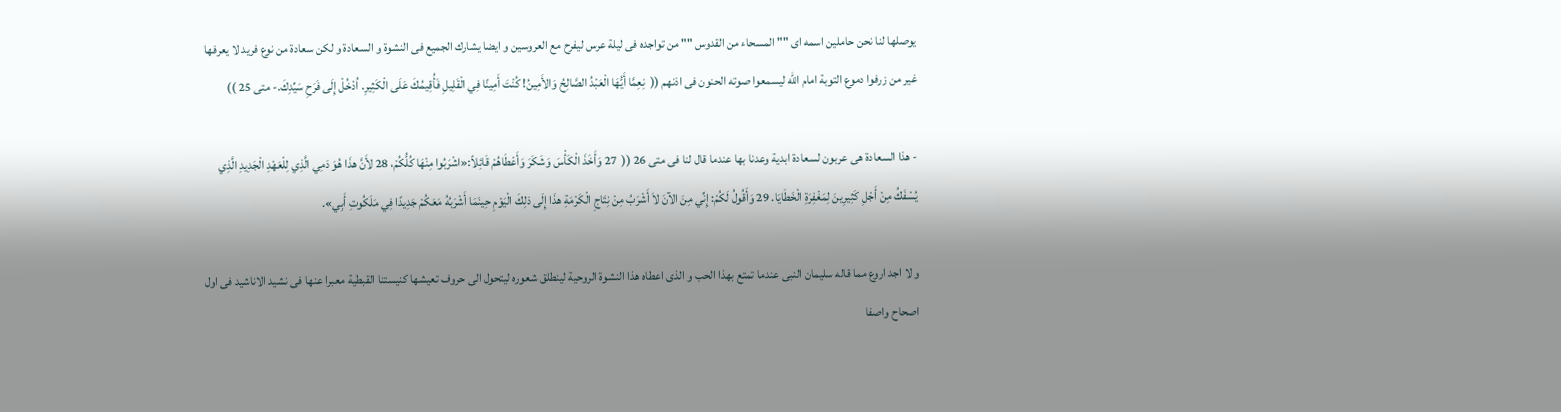يوصلها لنا نحن حاملين اسمه اى "" المسحاء من القدوس "" من تواجده فى ليلة عرس ليفرح مع العروسين و ايضا يشارك الجميع فى النشوة و السعادة و لكن سعادة من نوع فريد لا يعرفها غير من زرفوا دموع التوبة امام الله ليسمعوا صوته الحنون فى اذنهم ((  نِعِمَّا أَيُّهَا الْعَبْدُ الصَّالِحُ وَالأَمِينُ! كُنْتَ أَمِينًا فِي الْقَلِيلِ فَأُقِيمُكَ عَلَى الْكَثِيرِ. اُدْخُلْ إِلَى فَرَحِ سَيِّدِكَ.- متى 25 ))

- هذا السعادة هى عربون لسعادة ابدية وعدنا بها عندما قال لنا فى متى 26 ((  27 وَأَخَذَ الْكَأْسَ وَشَكَرَ وَأَعْطَاهُمْ قَائِلاً:«اشْرَبُوا مِنْهَا كُلُّكُمْ، 28 لأَنَّ هذَا هُوَ دَمِي الَّذِي لِلْعَهْدِ الْجَدِيدِ الَّذِي يُسْفَكُ مِنْ أَجْلِ كَثِيرِينَ لِمَغْفِرَةِ الْخَطَايَا. 29 وَأَقُولُ لَكُمْ: إِنِّي مِنَ الآنَ لاَ أَشْرَبُ مِنْ نِتَاجِ الْكَرْمَةِ هذَا إِلَى ذلِكَ الْيَوْمِ حِينَمَا أَشْرَبُهُ مَعَكُمْ جَدِيدًا فِي مَلَكُوتِ أَبِي».

و لا اجد اروع مما قاله سليمان النبى عندما تمتع بهذا الحب و الذى اعطاه هذا النشوة الروحية لينطلق شعوره ليتحول الى حروف تعيشها كنيستنا القبطية معبرا عنها فى نشيد الاناشيد فى اول اصحاح واصفا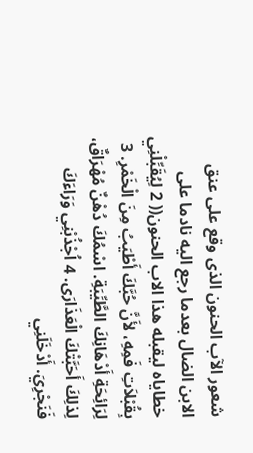شعور الآب الحنون الذى وقع على عنق الابن الضال بعدما رجع اليه نادما على خطاياه ليقبله هذا الاب الحنون(( 2 لِيُقَبِّلْنِي بِقُبْلاَتِ فَمِهِ، لأَنَّ حُبَّكَ أَطْيَبُ مِنَ الْخَمْرِ. 3 لِرَائِحَةِ أَدْهَانِكَ الطَّيِّبَةِ. اسْمُكَ دُهْنٌ مُهْرَاقٌ، لِذلِكَ أَحَبَّتْكَ الْعَذَارَى. 4 اُجْذُبْنِي وَرَاءَكَ فَنَجْرِيَ. أَدْخَلَنِي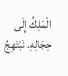الْمَلِكُ إِلَى حِجَالِهِ. نَبْتَهِجُ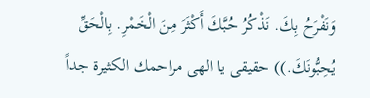وَنَفْرَحُ بِكَ. نَذْكُرُ حُبَّكَ أَكْثَرَ مِنَ الْخَمْرِ. بِالْحَقِّ يُحِبُّونَكَ.)) حقيقى يا الهى مراحمك الكثيرة جداً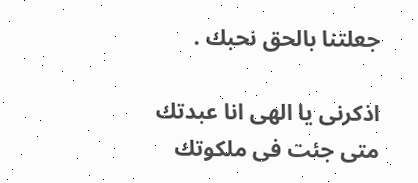جعلتنا بالحق نحبك .

اذكرنى يا الهى انا عبدتك متى جئت فى ملكوتك